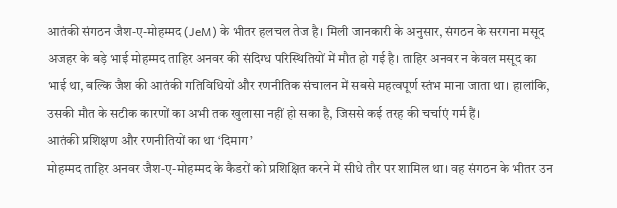आतंकी संगठन जैश-ए-मोहम्मद (JeM) के भीतर हलचल तेज है। मिली जानकारी के अनुसार, संगठन के सरगना मसूद अजहर के बड़े भाई मोहम्मद ताहिर अनवर की संदिग्ध परिस्थितियों में मौत हो गई है। ताहिर अनवर न केवल मसूद का भाई था, बल्कि जैश की आतंकी गतिविधियों और रणनीतिक संचालन में सबसे महत्वपूर्ण स्तंभ माना जाता था। हालांकि, उसकी मौत के सटीक कारणों का अभी तक खुलासा नहीं हो सका है, जिससे कई तरह की चर्चाएं गर्म हैं।
आतंकी प्रशिक्षण और रणनीतियों का था ‘दिमाग’
मोहम्मद ताहिर अनवर जैश-ए-मोहम्मद के कैडरों को प्रशिक्षित करने में सीधे तौर पर शामिल था। वह संगठन के भीतर उन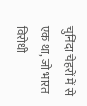चुनिंदा चेहरों में से एक था, जो भारत विरोधी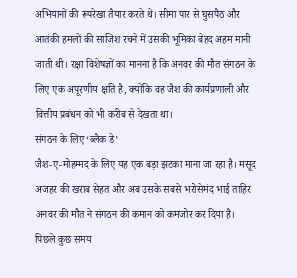अभियानों की रूपरेखा तैयार करते थे। सीमा पार से घुसपैठ और आतंकी हमलों की साजिश रचने में उसकी भूमिका बेहद अहम मानी जाती थी। रक्षा विशेषज्ञों का मानना है कि अनवर की मौत संगठन के लिए एक अपूरणीय क्षति है, क्योंकि वह जैश की कार्यप्रणाली और वित्तीय प्रबंधन को भी करीब से देखता था।
संगठन के लिए ‘ब्लैक डे’
जैश-ए-मोहम्मद के लिए यह एक बड़ा झटका माना जा रहा है। मसूद अजहर की खराब सेहत और अब उसके सबसे भरोसेमंद भाई ताहिर अनवर की मौत ने संगठन की कमान को कमजोर कर दिया है। पिछले कुछ समय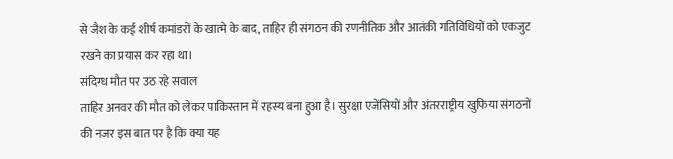से जैश के कई शीर्ष कमांडरों के खात्मे के बाद, ताहिर ही संगठन की रणनीतिक और आतंकी गतिविधियों को एकजुट रखने का प्रयास कर रहा था।
संदिग्ध मौत पर उठ रहे सवाल
ताहिर अनवर की मौत को लेकर पाकिस्तान में रहस्य बना हुआ है। सुरक्षा एजेंसियों और अंतरराष्ट्रीय खुफिया संगठनों की नजर इस बात पर है कि क्या यह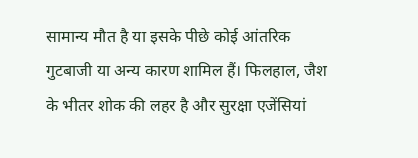सामान्य मौत है या इसके पीछे कोई आंतरिक गुटबाजी या अन्य कारण शामिल हैं। फिलहाल, जैश के भीतर शोक की लहर है और सुरक्षा एजेंसियां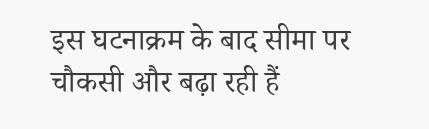इस घटनाक्रम के बाद सीमा पर चौकसी और बढ़ा रही हैं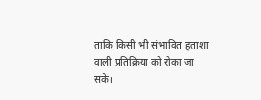ताकि किसी भी संभावित हताशा वाली प्रतिक्रिया को रोका जा सके।